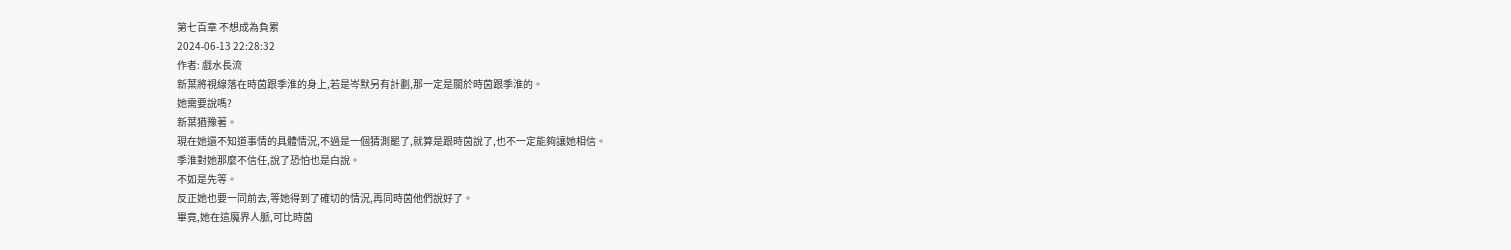第七百章 不想成為負累
2024-06-13 22:28:32
作者: 戲水長流
新葉將視線落在時茵跟季淮的身上,若是岑默另有計劃,那一定是關於時茵跟季淮的。
她需要說嗎?
新葉猶豫著。
現在她還不知道事情的具體情況,不過是一個猜測罷了,就算是跟時茵說了,也不一定能夠讓她相信。
季淮對她那麼不信任,說了恐怕也是白說。
不如是先等。
反正她也要一同前去,等她得到了確切的情況,再同時茵他們說好了。
畢竟,她在這魔界人脈,可比時茵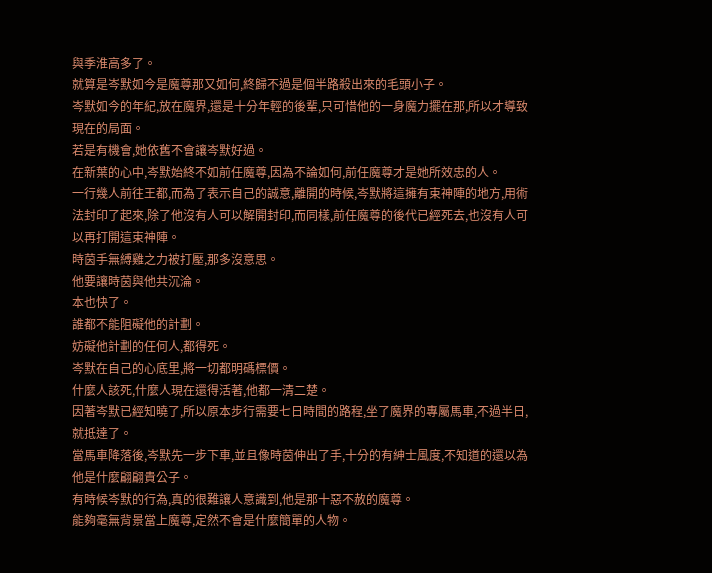與季淮高多了。
就算是岑默如今是魔尊那又如何,終歸不過是個半路殺出來的毛頭小子。
岑默如今的年紀,放在魔界,還是十分年輕的後輩,只可惜他的一身魔力擺在那,所以才導致現在的局面。
若是有機會,她依舊不會讓岑默好過。
在新葉的心中,岑默始終不如前任魔尊,因為不論如何,前任魔尊才是她所效忠的人。
一行幾人前往王都,而為了表示自己的誠意,離開的時候,岑默將這擁有束神陣的地方,用術法封印了起來,除了他沒有人可以解開封印,而同樣,前任魔尊的後代已經死去,也沒有人可以再打開這束神陣。
時茵手無縛雞之力被打壓,那多沒意思。
他要讓時茵與他共沉淪。
本也快了。
誰都不能阻礙他的計劃。
妨礙他計劃的任何人,都得死。
岑默在自己的心底里,將一切都明碼標價。
什麼人該死,什麼人現在還得活著,他都一清二楚。
因著岑默已經知曉了,所以原本步行需要七日時間的路程,坐了魔界的專屬馬車,不過半日,就抵達了。
當馬車降落後,岑默先一步下車,並且像時茵伸出了手,十分的有紳士風度,不知道的還以為他是什麼翩翩貴公子。
有時候岑默的行為,真的很難讓人意識到,他是那十惡不赦的魔尊。
能夠毫無背景當上魔尊,定然不會是什麼簡單的人物。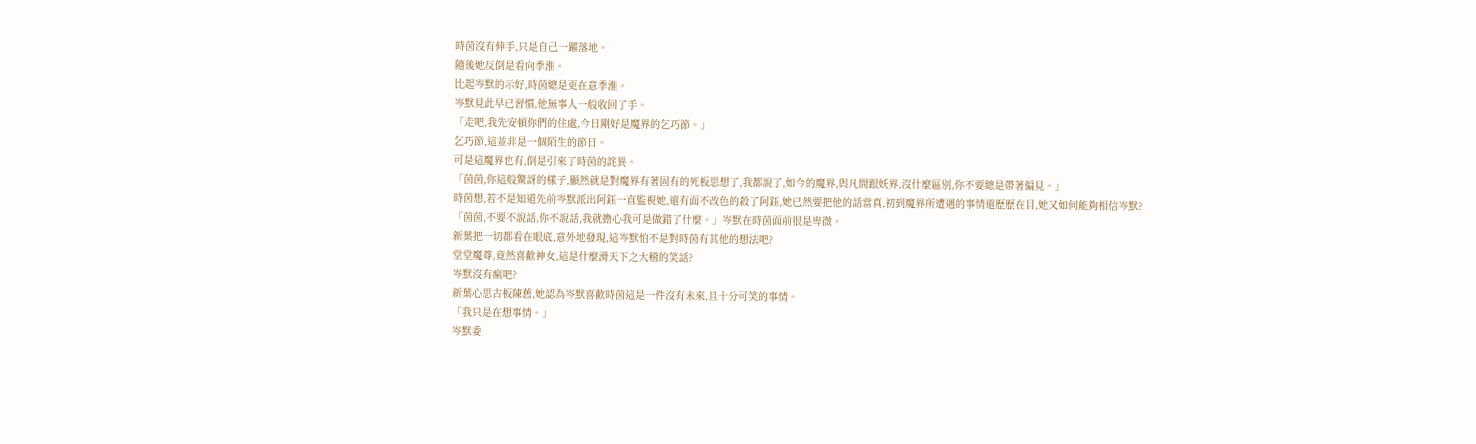時茵沒有伸手,只是自己一躍落地。
隨後她反倒是看向季淮。
比起岑默的示好,時茵總是更在意季淮。
岑默見此早已習慣,他無事人一般收回了手。
「走吧,我先安頓你們的住處,今日剛好是魔界的乞巧節。」
乞巧節,這並非是一個陌生的節日。
可是這魔界也有,倒是引來了時茵的詫異。
「茵茵,你這般驚訝的樣子,顯然就是對魔界有著固有的死板思想了,我都說了,如今的魔界,與凡間跟妖界,沒什麼區別,你不要總是帶著偏見。」
時茵想,若不是知道先前岑默派出阿鈺一直監視她,還有面不改色的殺了阿鈺,她已然要把他的話當真,初到魔界所遭遇的事情還歷歷在目,她又如何能夠相信岑默?
「茵茵,不要不說話,你不說話,我就擔心我可是做錯了什麼。」岑默在時茵面前很是卑微。
新葉把一切都看在眼底,意外地發現,這岑默怕不是對時茵有其他的想法吧?
堂堂魔尊,竟然喜歡神女,這是什麼滑天下之大稽的笑話?
岑默沒有瘋吧?
新葉心思古板陳舊,她認為岑默喜歡時茵這是一件沒有未來,且十分可笑的事情。
「我只是在想事情。」
岑默委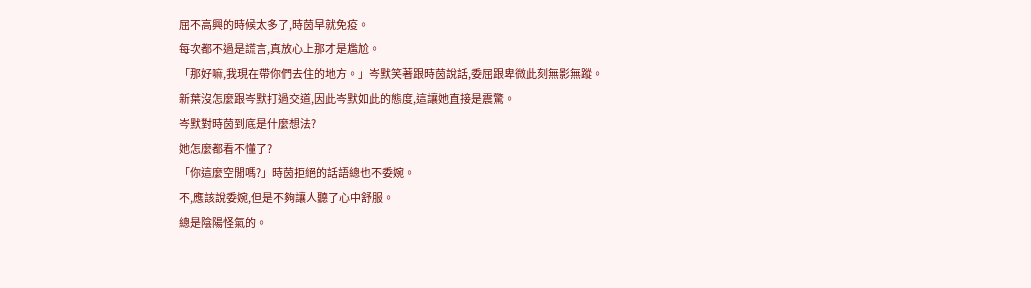屈不高興的時候太多了,時茵早就免疫。
每次都不過是謊言,真放心上那才是尷尬。
「那好嘛,我現在帶你們去住的地方。」岑默笑著跟時茵說話,委屈跟卑微此刻無影無蹤。
新葉沒怎麼跟岑默打過交道,因此岑默如此的態度,這讓她直接是震驚。
岑默對時茵到底是什麼想法?
她怎麼都看不懂了?
「你這麼空閒嗎?」時茵拒絕的話語總也不委婉。
不,應該說委婉,但是不夠讓人聽了心中舒服。
總是陰陽怪氣的。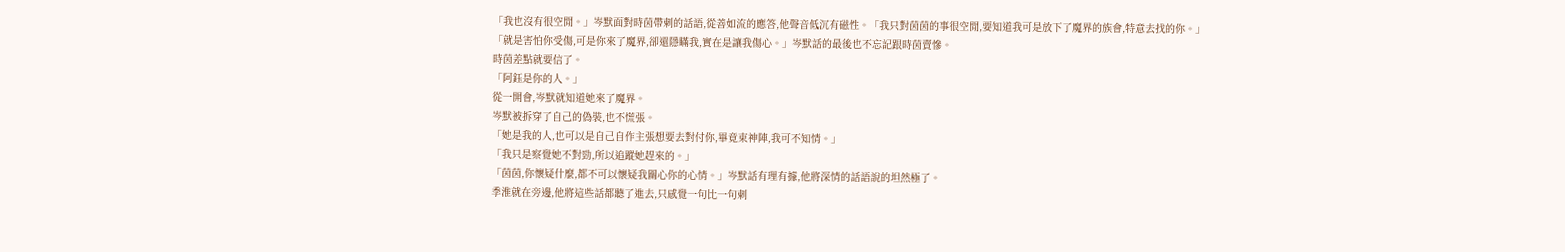「我也沒有很空閒。」岑默面對時茵帶刺的話語,從善如流的應答,他聲音低沉有磁性。「我只對茵茵的事很空閒,要知道我可是放下了魔界的族會,特意去找的你。」
「就是害怕你受傷,可是你來了魔界,卻還隱瞞我,實在是讓我傷心。」岑默話的最後也不忘記跟時茵賣慘。
時茵差點就要信了。
「阿鈺是你的人。」
從一開會,岑默就知道她來了魔界。
岑默被拆穿了自己的偽裝,也不慌張。
「她是我的人,也可以是自己自作主張想要去對付你,畢竟束神陣,我可不知情。」
「我只是察覺她不對勁,所以追蹤她趕來的。」
「茵茵,你懷疑什麼,都不可以懷疑我關心你的心情。」岑默話有理有據,他將深情的話語說的坦然極了。
季淮就在旁邊,他將這些話都聽了進去,只感覺一句比一句刺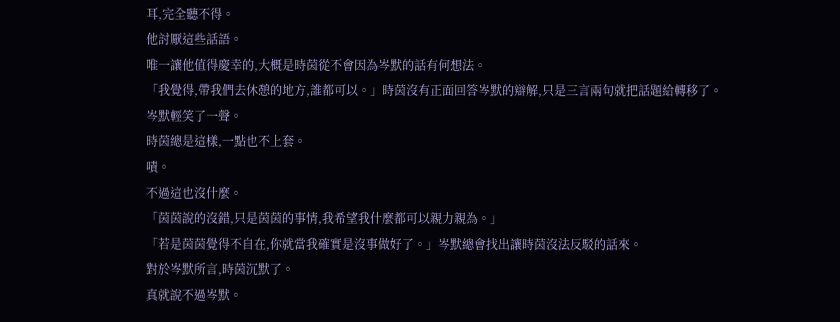耳,完全聽不得。
他討厭這些話語。
唯一讓他值得慶幸的,大概是時茵從不會因為岑默的話有何想法。
「我覺得,帶我們去休憩的地方,誰都可以。」時茵沒有正面回答岑默的辯解,只是三言兩句就把話題給轉移了。
岑默輕笑了一聲。
時茵總是這樣,一點也不上套。
嘖。
不過這也沒什麼。
「茵茵說的沒錯,只是茵茵的事情,我希望我什麼都可以親力親為。」
「若是茵茵覺得不自在,你就當我確實是沒事做好了。」岑默總會找出讓時茵沒法反駁的話來。
對於岑默所言,時茵沉默了。
真就說不過岑默。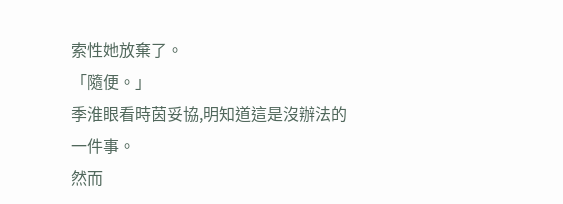索性她放棄了。
「隨便。」
季淮眼看時茵妥協,明知道這是沒辦法的一件事。
然而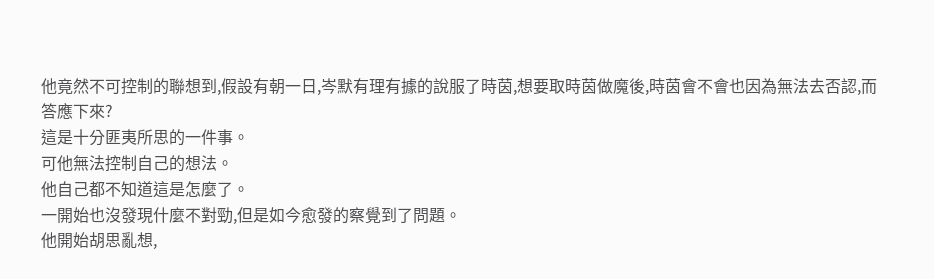他竟然不可控制的聯想到,假設有朝一日,岑默有理有據的說服了時茵,想要取時茵做魔後,時茵會不會也因為無法去否認,而答應下來?
這是十分匪夷所思的一件事。
可他無法控制自己的想法。
他自己都不知道這是怎麼了。
一開始也沒發現什麼不對勁,但是如今愈發的察覺到了問題。
他開始胡思亂想,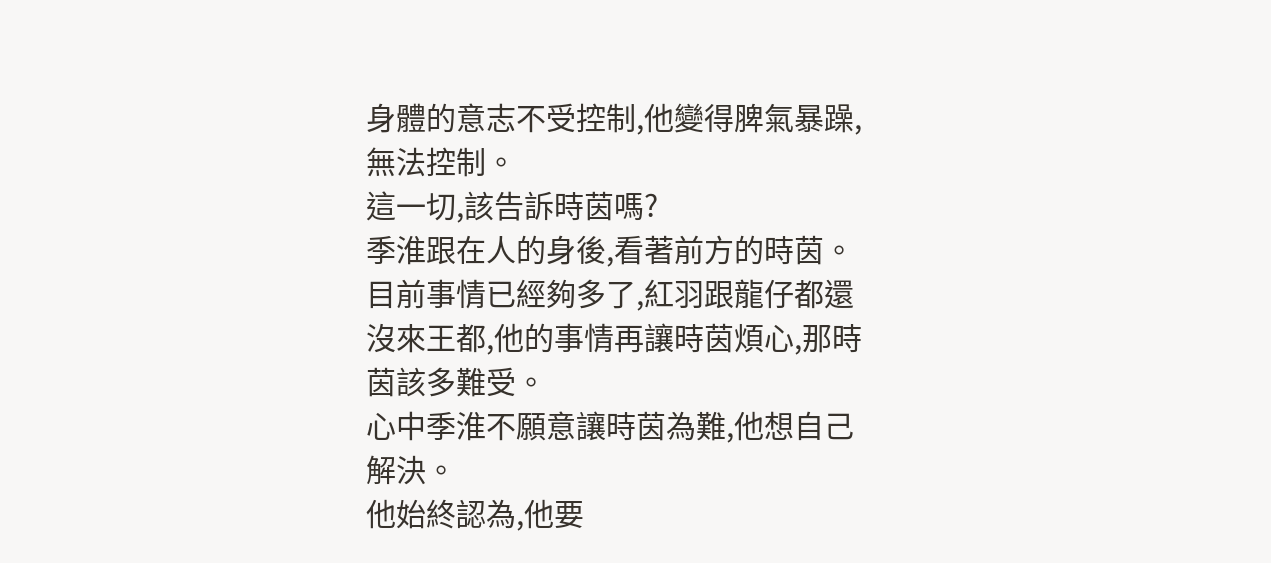身體的意志不受控制,他變得脾氣暴躁,無法控制。
這一切,該告訴時茵嗎?
季淮跟在人的身後,看著前方的時茵。
目前事情已經夠多了,紅羽跟龍仔都還沒來王都,他的事情再讓時茵煩心,那時茵該多難受。
心中季淮不願意讓時茵為難,他想自己解決。
他始終認為,他要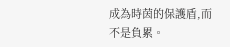成為時茵的保護盾,而不是負累。